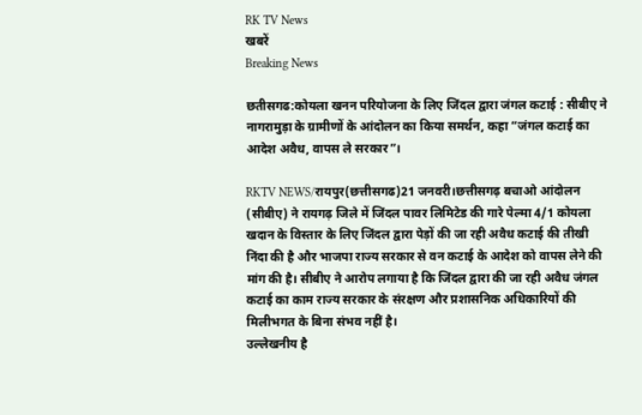RK TV News
खबरें
Breaking News

छतीसगढ:कोयला खनन परियोजना के लिए जिंदल द्वारा जंगल कटाई : सीबीए ने नागरामुड़ा के ग्रामीणों के आंदोलन का किया समर्थन, कहा “जंगल कटाई का आदेश अवैध, वापस ले सरकार”।

RKTV NEWS/रायपुर(छत्तीसगढ)21 जनवरी।छत्तीसगढ़ बचाओ आंदोलन (सीबीए) ने रायगढ़ जिले में जिंदल पावर लिमिटेड की गारे पेल्मा 4/1 कोयला खदान के विस्तार के लिए जिंदल द्वारा पेड़ों की जा रही अवैध कटाई की तीखी निंदा की है और भाजपा राज्य सरकार से वन कटाई के आदेश को वापस लेने की मांग की है। सीबीए ने आरोप लगाया है कि जिंदल द्वारा की जा रही अवैध जंगल कटाई का काम राज्य सरकार के संरक्षण और प्रशासनिक अधिकारियों की मिलीभगत के बिना संभव नहीं है।
उल्लेखनीय है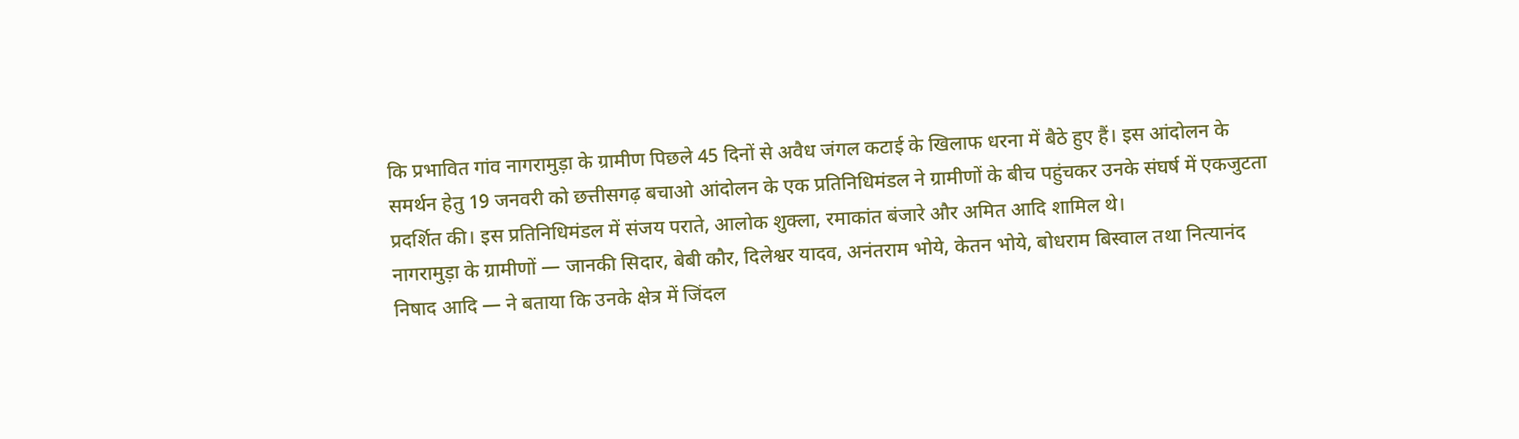कि प्रभावित गांव नागरामुड़ा के ग्रामीण पिछले 45 दिनों से अवैध जंगल कटाई के खिलाफ धरना में बैठे हुए हैं। इस आंदोलन के समर्थन हेतु 19 जनवरी को छत्तीसगढ़ बचाओ आंदोलन के एक प्रतिनिधिमंडल ने ग्रामीणों के बीच पहुंचकर उनके संघर्ष में एकजुटता प्रदर्शित की। इस प्रतिनिधिमंडल में संजय पराते, आलोक शुक्ला, रमाकांत बंजारे और अमित आदि शामिल थे।
नागरामुड़ा के ग्रामीणों — जानकी सिदार, बेबी कौर, दिलेश्वर यादव, अनंतराम भोये, केतन भोये, बोधराम बिस्वाल तथा नित्यानंद निषाद आदि — ने बताया कि उनके क्षेत्र में जिंदल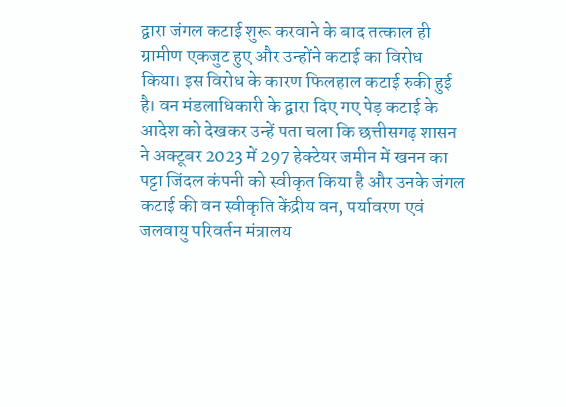द्वारा जंगल कटाई शुरू करवाने के बाद तत्काल ही ग्रामीण एकजुट हुए और उन्होंने कटाई का विरोध किया। इस विरोध के कारण फिलहाल कटाई रुकी हुई है। वन मंडलाधिकारी के द्वारा दिए गए पेड़ कटाई के आदेश को देखकर उन्हें पता चला कि छत्तीसगढ़ शासन ने अक्टूबर 2023 में 297 हेक्टेयर जमीन में खनन का पट्टा जिंदल कंपनी को स्वीकृत किया है और उनके जंगल कटाई की वन स्वीकृति केंद्रीय वन, पर्यावरण एवं जलवायु परिवर्तन मंत्रालय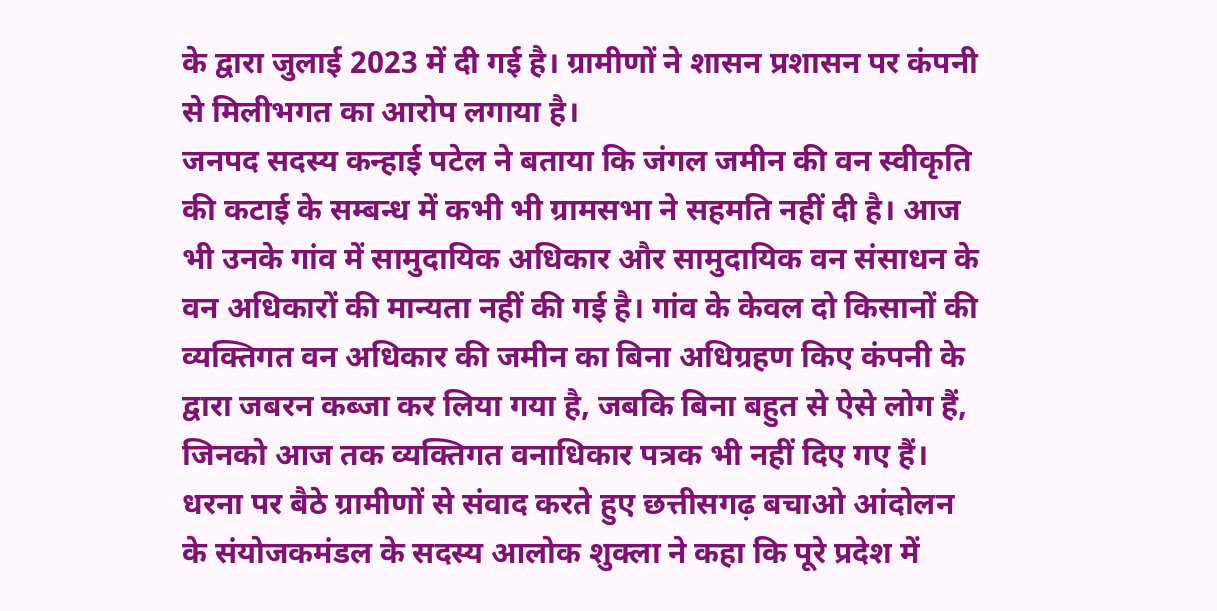के द्वारा जुलाई 2023 में दी गई है। ग्रामीणों ने शासन प्रशासन पर कंपनी से मिलीभगत का आरोप लगाया है।
जनपद सदस्य कन्हाई पटेल ने बताया कि जंगल जमीन की वन स्वीकृति की कटाई के सम्बन्ध में कभी भी ग्रामसभा ने सहमति नहीं दी है। आज भी उनके गांव में सामुदायिक अधिकार और सामुदायिक वन संसाधन के वन अधिकारों की मान्यता नहीं की गई है। गांव के केवल दो किसानों की व्यक्तिगत वन अधिकार की जमीन का बिना अधिग्रहण किए कंपनी के द्वारा जबरन कब्जा कर लिया गया है, जबकि बिना बहुत से ऐसे लोग हैं, जिनको आज तक व्यक्तिगत वनाधिकार पत्रक भी नहीं दिए गए हैं।
धरना पर बैठे ग्रामीणों से संवाद करते हुए छत्तीसगढ़ बचाओ आंदोलन के संयोजकमंडल के सदस्य आलोक शुक्ला ने कहा कि पूरे प्रदेश में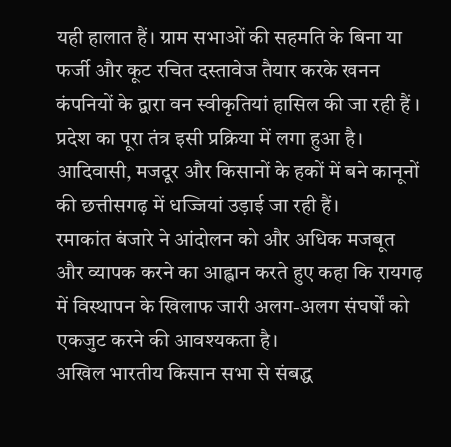यही हालात हैं। ग्राम सभाओं की सहमति के बिना या फर्जी और कूट रचित दस्तावेज तैयार करके खनन कंपनियों के द्वारा वन स्वीकृतियां हासिल की जा रही हैं । प्रदेश का पूरा तंत्र इसी प्रक्रिया में लगा हुआ है। आदिवासी, मजदूर और किसानों के हकों में बने कानूनों की छत्तीसगढ़ में धज्जियां उड़ाई जा रही हैं।
रमाकांत बंजारे ने आंदोलन को और अधिक मजबूत और व्यापक करने का आह्वान करते हुए कहा कि रायगढ़ में विस्थापन के खिलाफ जारी अलग-अलग संघर्षों को एकजुट करने की आवश्यकता है।
अखिल भारतीय किसान सभा से संबद्ध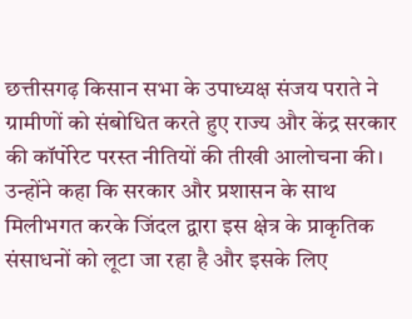छत्तीसगढ़ किसान सभा के उपाध्यक्ष संजय पराते ने ग्रामीणों को संबोधित करते हुए राज्य और केंद्र सरकार की कॉर्पोरेट परस्त नीतियों की तीखी आलोचना की। उन्होंने कहा कि सरकार और प्रशासन के साथ मिलीभगत करके जिंदल द्वारा इस क्षेत्र के प्राकृतिक संसाधनों को लूटा जा रहा है और इसके लिए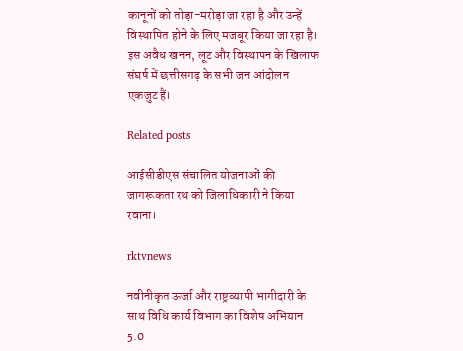कानूनों को तोड़ा-मरोड़ा जा रहा है और उन्हें विस्थापित होने के लिए मजबूर किया जा रहा है। इस अवैध खनन, लूट और विस्थापन के खिलाफ संघर्ष में छत्तीसगढ़ के सभी जन आंदोलन एकजुट हैं।

Related posts

आईसीडीएस संचालित योजनाओं की जागरूकता रथ को जिलाधिकारी ने किया रवाना।

rktvnews

नवीनीकृत ऊर्जा और राष्ट्रव्यापी भागीदारी के साथ विधि कार्य विभाग का विशेष अभियान 5.0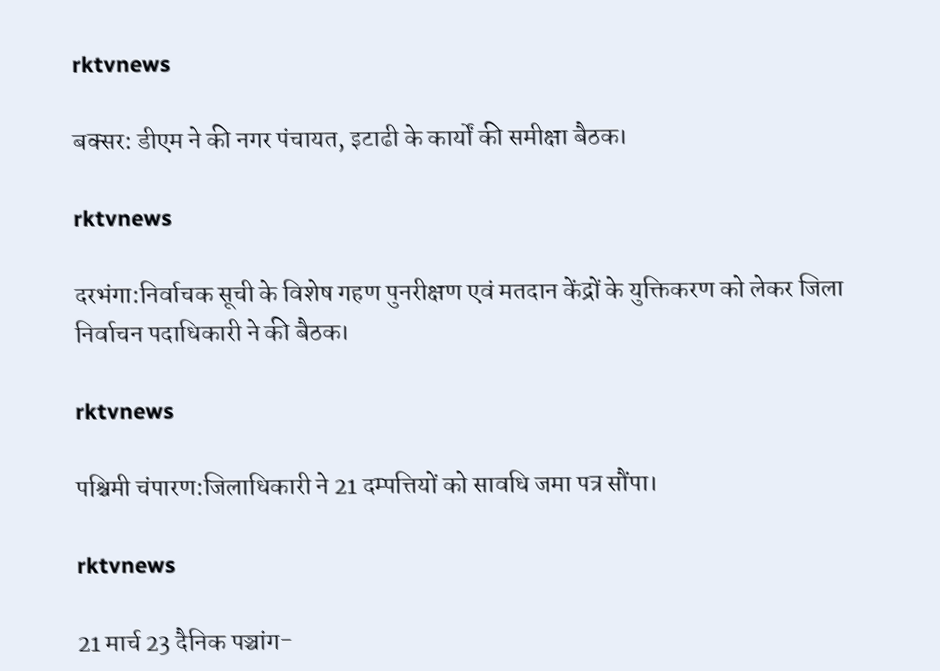rktvnews

बक्सर: डीएम ने की नगर पंचायत, इटाढी के कार्यों की समीक्षा बैठक।

rktvnews

दरभंगा:निर्वाचक सूची के विशेष गहण पुनरीक्षण एवं मतदान केंद्रों के युक्तिकरण को लेकर जिला निर्वाचन पदाधिकारी ने की बैठक।

rktvnews

पश्चिमी चंपारण:जिलाधिकारी ने 21 दम्पत्तियों को सावधि जमा पत्र सौंपा।

rktvnews

21 मार्च 23 दैनिक पञ्चांग-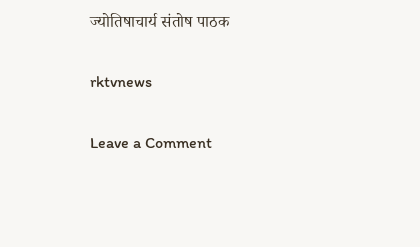ज्योतिषाचार्य संतोष पाठक

rktvnews

Leave a Comment